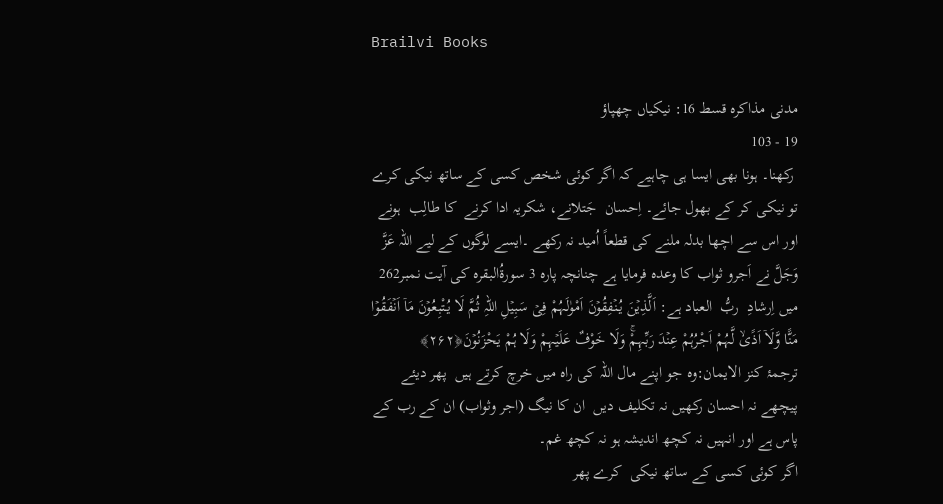Brailvi Books

مدنی مذاکرہ قسط 16: نیکیاں چھپاؤ
19 - 103
 رکھنا۔ ہونا بھی ایسا ہی چاہیے کہ اگر کوئی شخص کسی کے ساتھ نیکی کرے تو نیکی کر کے بھول جائے۔ اِحسان  جَتلانے، شکریہ ادا کرنے  کا طالِب  ہونے  اور اس سے اچھا بدلہ ملنے کی قطعاً اُمید نہ رکھے ۔ایسے لوگوں کے لیے اللہ عَزَّ وَجَلَّ نے اَجرو ثواب کا وعدہ فرمایا ہے چنانچہ پارہ 3 سورۃُالبقرہ کی آیت نمبر262 میں اِرشادِ  ربُّ  العباد ہے: اَلَّذِیۡنَ یُنۡفِقُوۡنَ اَمْوٰلَہُمْ فِیۡ سَبِیۡلِ اللہِ ثُمَّ لَا یُتْبِعُوۡنَ مَاۤ اَنۡفَقُوۡا مَنًّا وَّلَاۤ اَذًیۙ لَّہُمْ اَجْرُہُمْ عِنۡدَ رَبِّہِمْۚ وَلَا خَوْفٌ عَلَیۡہِمْ وَلَا ہُمْ یَحْزَنُوۡنَ﴿۲۶۲﴾
ترجمۂ کنز الایمان:وہ جو اپنے مال اللہ کی راہ میں خرچ کرتے ہیں  پھر دیئے پیچھے نہ احسان رکھیں نہ تکلیف دیں  ان کا نیگ (اجر وثواب) ان کے رب کے پاس ہے اور انہیں نہ کچھ اندیشہ ہو نہ کچھ غم۔
اگر کوئی کسی کے ساتھ نیکی  کرے پھر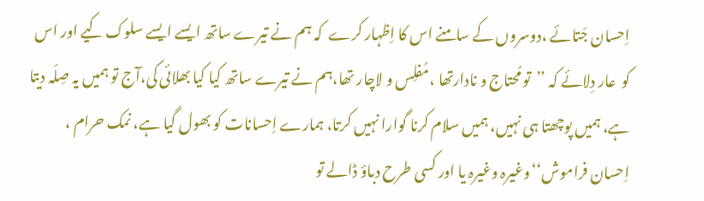اِحسان جَتائے ،دوسروں کے سامنے اس کا اِظہار کرے  کہ ہم نے تیرے ساتھ ایسے ایسے سلوک کیے اور اس کو  عار دِلائے کہ ’’تو مُحتاج و نادارتھا ،مُفلِس و لاچار تھا،ہم نے تیرے ساتھ کیا کیا بھلائی کی،آج تو ہمیں یہ صِلّہ دیتا ہے، ہمیں پوچھتا ہی نہیں، ہمیں سلام کرنا گوارا نہیں کرتا، ہمارے اِحسانات کو بھول گیا ہے، نمک حرام ، اِحسان فراموش‘‘وغیرہ وغیرہ یا اور کسی طرح دباؤ ڈالے تو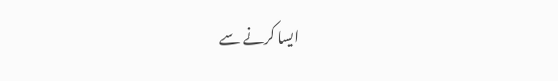ایسا کرنے سے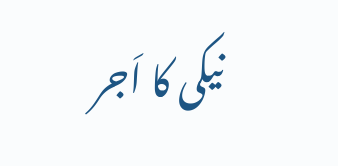نیکی کا اَجر